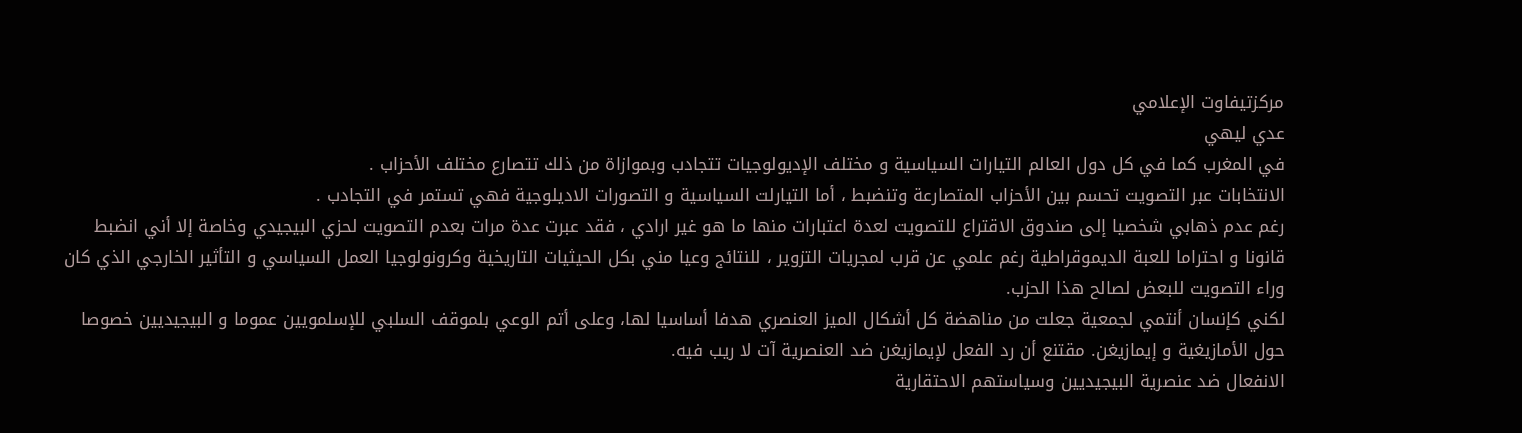مركزتيفاوت الإعلامي
عدي ليهي
في المغرب كما في كل دول العالم التيارات السياسية و مختلف الإديولوجيات تتجادب وبموازاة من ذلك تتصارع مختلف الأحزاب .
الانتخابات عبر التصويت تحسم بين الأحزاب المتصارعة وتنضبط ، أما التيارلت السياسية و التصورات الاديلوجية فهي تستمر في التجادب .
رغم عدم ذهابي شخصيا إلى صندوق الاقتراع للتصويت لعدة اعتبارات منها ما هو غير ارادي ، فقد عبرت عدة مرات بعدم التصويت لحزي البيجيدي وخاصة إلا أني انضبط قانونا و احتراما للعبة الديموقراطية رغم علمي عن قرب لمجريات التزوير ، للنتائج وعيا مني بكل الحيثيات التاريخية وكرونولوجيا العمل السياسي و التأثير الخارجي الذي كان وراء التصويت للبعض لصالح هذا الحزب.
لكني كإنسان أنتمي لجمعية جعلت من مناهضة كل أشكال الميز العنصري هدفا أساسيا لها، وعلى أتم الوعي بلموقف السلبي للإسلمويين عموما و البيجيديين خصوصا حول الأمازيغية و إيمازيغن. مقتنع أن رد الفعل لإيمازيغن ضد العنصرية آت لا ريب فيه.
الانفعال ضد عنصرية البيجيديين وسياستهم الاحتقارية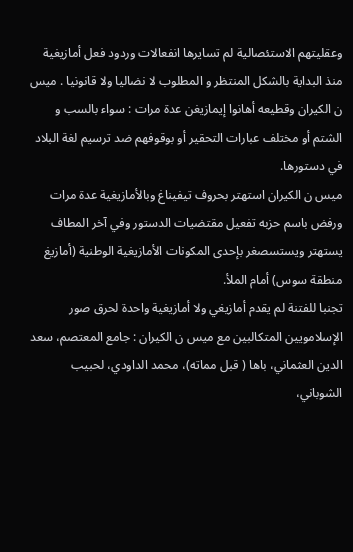وعقليتهم الاستئصالية لم تسايرها انفعالات وردود فعل أمازيغية منذ البداية بالشكل المنتظر و المطلوب لا نضاليا ولا قانونيا . ميس ن الكيران وقطيعه أهانوا إيمازيغن عدة مرات : سواء بالسب و الشتم أو مختلف عبارات التحقير أو بوقوفهم ضد ترسيم لغة البلاد في دستورها.
ميس ن الكيران استهتر بحروف تيفيناغ وبالأمازيغية عدة مرات ورفض باسم حزبه تفعيل مقتضيات الدستور وفي آخر المطاف يستهتر ويستسصغر بإحدى المكونات الأمازيغية الوطنية (أمازيغ منطقة سوس) أمام الملأ.
تجنبا للفتنة لم يقدم أمازيغي ولا أمازيغية واحدة لحرق صور الإسلامويين المتكالبين مع ميس ن الكيران : جامع المعتصم، سعد الدين العثماني، باها ( قبل مماته)، محمد الداودي، لحبيب الشوباني،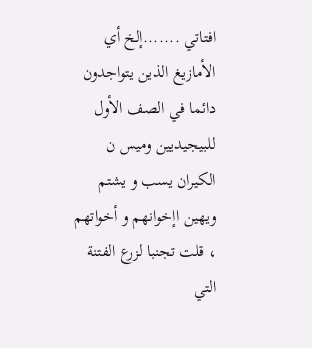افتاتي .......إلخ أي الأمازيغ الذين يتواجدون دائما في الصف الأول للبيجيديين وميس ن الكيران يسب و يشتم ويهين اإخوانهم و أخواتهم ، قلت تجنبا لزرع الفتنة التي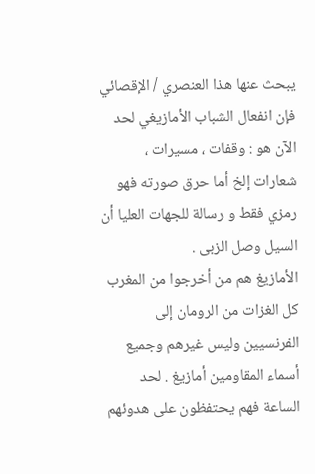يبحث عنها هذا العنصري / الإقصائي فإن انفعال الشباب الأمازيغي لحد الآن هو : وقفات ، مسيرات ، شعارات إلخ أما حرق صورته فهو رمزي فقط و رسالة للجهات العليا أن السيل وصل الزبى .
الأمازيغ هم من أخرجوا من المغرب كل الغزات من الرومان إلى الفرنسيين وليس غيرهم وجميع أسماء المقاومين أمازيغ . لحد الساعة فهم يحتفظون على هدوئهم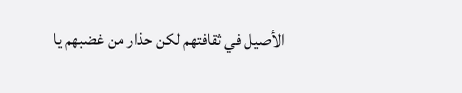الأصيل في ثقافتهم لكن حذار من غضبهم يا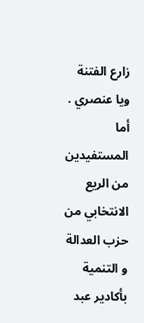زارع الفتنة ويا عنصري .
أما المستفيدين من الريع الانتخابي من حزب العدالة و التنمية بأكادير عبد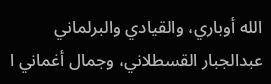الله أوباري، والقيادي والبرلماني عبدالجبار القسطلاني، وجمال أغماني ا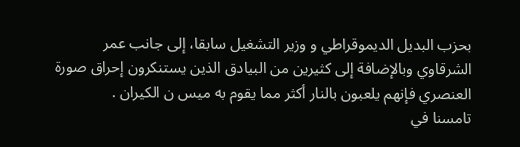بحزب البديل الديموقراطي و وزير التشغيل سابقا، إلى جانب عمر الشرقاوي وبالإضافة إلى كثيرين من البيادق الذين يستنكرون إحراق صورة العنصري فإنهم يلعبون بالنار أكثر مما يقوم به ميس ن الكيران .
تامسنا في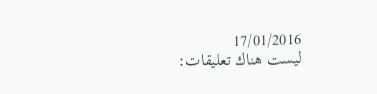17/01/2016
ليست هناك تعليقات: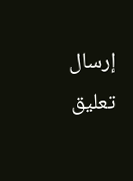إرسال تعليق